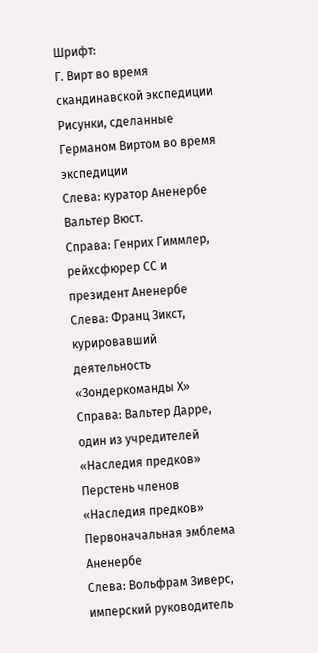Шрифт:
Г. Вирт во время скандинавской экспедиции
Рисунки, сделанные Германом Виртом во время экспедиции
Слева: куратор Аненербе Вальтер Вюст.
Справа: Генрих Гиммлер, рейхсфюрер СС и президент Аненербе
Слева: Франц Зикст, курировавший деятельность «Зондеркоманды Х»
Справа: Вальтер Дарре, один из учредителей «Наследия предков»
Перстень членов «Наследия предков»
Первоначальная эмблема Аненербе
Слева: Вольфрам Зиверс, имперский руководитель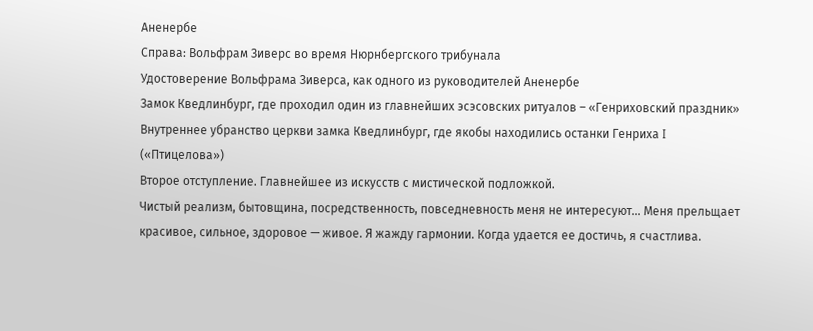Аненербе
Справа: Вольфрам Зиверс во время Нюрнбергского трибунала
Удостоверение Вольфрама Зиверса, как одного из руководителей Аненербе
Замок Кведлинбург, где проходил один из главнейших эсэсовских ритуалов – «Генриховский праздник»
Внутреннее убранство церкви замка Кведлинбург, где якобы находились останки Генриха I («Птицелова»)
Второе отступление. Главнейшее из искусств с мистической подложкой.
Чистый реализм, бытовщина, посредственность, повседневность меня не интересуют... Меня прельщает красивое, сильное, здоровое — живое. Я жажду гармонии. Когда удается ее достичь, я счастлива.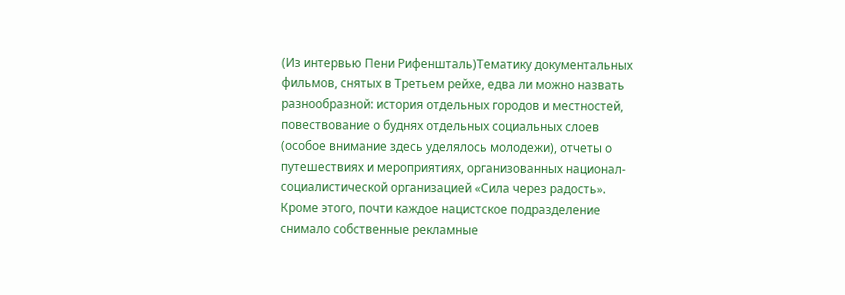(Из интервью Пени Рифеншталь)Тематику документальных фильмов, снятых в Третьем рейхе, едва ли можно назвать разнообразной: история отдельных городов и местностей, повествование о буднях отдельных социальных слоев (особое внимание здесь уделялось молодежи), отчеты о путешествиях и мероприятиях, организованных национал-социалистической организацией «Сила через радость». Кроме этого, почти каждое нацистское подразделение снимало собственные рекламные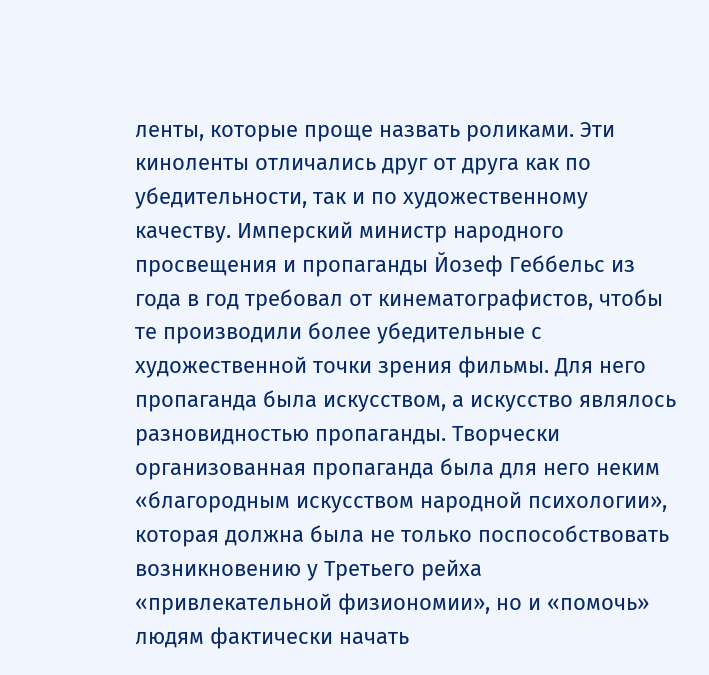ленты, которые проще назвать роликами. Эти киноленты отличались друг от друга как по убедительности, так и по художественному качеству. Имперский министр народного просвещения и пропаганды Йозеф Геббельс из года в год требовал от кинематографистов, чтобы те производили более убедительные с художественной точки зрения фильмы. Для него пропаганда была искусством, а искусство являлось разновидностью пропаганды. Творчески организованная пропаганда была для него неким «благородным искусством народной психологии», которая должна была не только поспособствовать возникновению у Третьего рейха «привлекательной физиономии», но и «помочь» людям фактически начать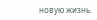новую жизнь.